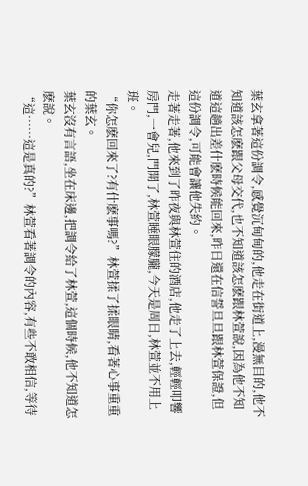葉玄拿著這份調令,感覺沉甸甸的,他走在街道上,漫無目的,他不知道該怎麽跟父母交代,也不知道該怎麽跟林萱說,因為他不知道這趟出差什麽時候能回來,昨日還在信誓旦旦跟林萱保證,但這份調令,可能會讓他失約。
走著走著,他來到了昨夜與林萱住的酒店,他走了上去,輕輕叩響房門,一會兒,門開了,林萱睡眼朦朧,今天是周日,林萱並不用上班。
“你怎麽回來了?有什麽事嗎?”林萱揉了揉眼睛,看著心事重重的葉玄。
葉玄沒有言語,坐在床邊,把調令給了林萱,這個時候,他不知道怎麽說。
“這……這是真的?”林萱看著調令的內容,有些不敢相信,等待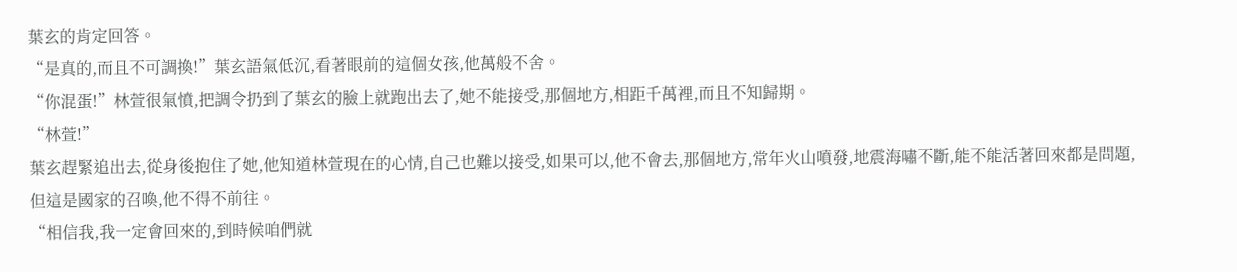葉玄的肯定回答。
“是真的,而且不可調換!”葉玄語氣低沉,看著眼前的這個女孩,他萬般不舍。
“你混蛋!”林萱很氣憤,把調令扔到了葉玄的臉上就跑出去了,她不能接受,那個地方,相距千萬裡,而且不知歸期。
“林萱!”
葉玄趕緊追出去,從身後抱住了她,他知道林萱現在的心情,自己也難以接受,如果可以,他不會去,那個地方,常年火山噴發,地震海嘯不斷,能不能活著回來都是問題,但這是國家的召喚,他不得不前往。
“相信我,我一定會回來的,到時候咱們就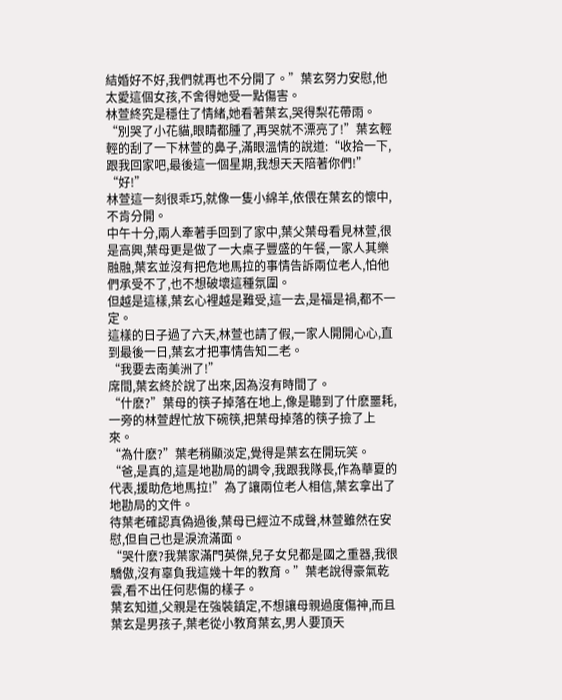結婚好不好,我們就再也不分開了。”葉玄努力安慰,他太愛這個女孩,不舍得她受一點傷害。
林萱終究是穩住了情緒,她看著葉玄,哭得梨花帶雨。
“別哭了小花貓,眼睛都腫了,再哭就不漂亮了!”葉玄輕輕的刮了一下林萱的鼻子,滿眼溫情的說道:“收拾一下,跟我回家吧,最後這一個星期,我想天天陪著你們!”
“好!”
林萱這一刻很乖巧,就像一隻小綿羊,依偎在葉玄的懷中,不肯分開。
中午十分,兩人牽著手回到了家中,葉父葉母看見林萱,很是高興,葉母更是做了一大桌子豐盛的午餐,一家人其樂融融,葉玄並沒有把危地馬拉的事情告訴兩位老人,怕他們承受不了,也不想破壞這種氛圍。
但越是這樣,葉玄心裡越是難受,這一去,是福是禍,都不一定。
這樣的日子過了六天,林萱也請了假,一家人開開心心,直到最後一日,葉玄才把事情告知二老。
“我要去南美洲了!”
席間,葉玄終於說了出來,因為沒有時間了。
“什麽?”葉母的筷子掉落在地上,像是聽到了什麽噩耗,一旁的林萱趕忙放下碗筷,把葉母掉落的筷子撿了上來。
“為什麽?”葉老稍顯淡定,覺得是葉玄在開玩笑。
“爸,是真的,這是地勘局的調令,我跟我隊長,作為華夏的代表,援助危地馬拉!”為了讓兩位老人相信,葉玄拿出了地勘局的文件。
待葉老確認真偽過後,葉母已經泣不成聲,林萱雖然在安慰,但自己也是淚流滿面。
“哭什麽?我葉家滿門英傑,兒子女兒都是國之重器,我很驕傲,沒有辜負我這幾十年的教育。”葉老說得豪氣乾雲,看不出任何悲傷的樣子。
葉玄知道,父親是在強裝鎮定,不想讓母親過度傷神,而且葉玄是男孩子,葉老從小教育葉玄,男人要頂天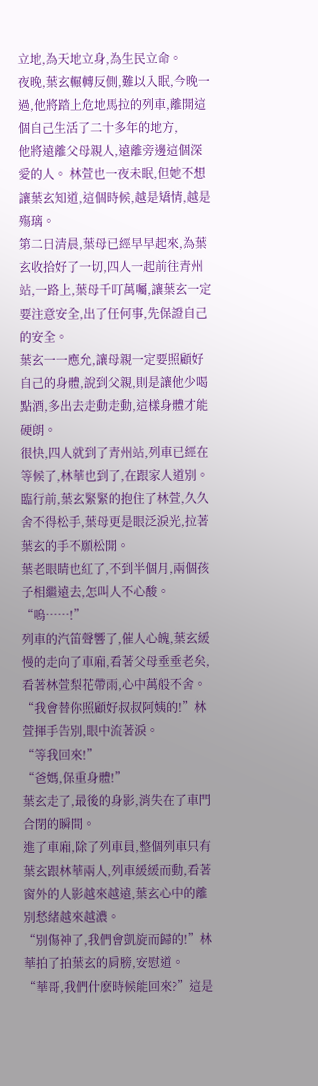立地,為天地立身,為生民立命。
夜晚,葉玄輾轉反側,難以入眠,今晚一過,他將踏上危地馬拉的列車,離開這個自己生活了二十多年的地方,
他將遠離父母親人,遠離旁邊這個深愛的人。 林萱也一夜未眠,但她不想讓葉玄知道,這個時候,越是矯情,越是殤璃。
第二日清晨,葉母已經早早起來,為葉玄收拾好了一切,四人一起前往青州站,一路上,葉母千叮萬囑,讓葉玄一定要注意安全,出了任何事,先保證自己的安全。
葉玄一一應允,讓母親一定要照顧好自己的身體,說到父親,則是讓他少喝點酒,多出去走動走動,這樣身體才能硬朗。
很快,四人就到了青州站,列車已經在等候了,林華也到了,在跟家人道別。
臨行前,葉玄緊緊的抱住了林萱,久久舍不得松手,葉母更是眼泛淚光,拉著葉玄的手不願松開。
葉老眼睛也紅了,不到半個月,兩個孩子相繼遠去,怎叫人不心酸。
“嗚……!”
列車的汽笛聲響了,催人心魄,葉玄緩慢的走向了車廂,看著父母垂垂老矣,看著林萱梨花帶雨,心中萬般不舍。
“我會替你照顧好叔叔阿姨的!”林萱揮手告別,眼中流著淚。
“等我回來!”
“爸媽,保重身體!”
葉玄走了,最後的身影,消失在了車門合閉的瞬間。
進了車廂,除了列車員,整個列車只有葉玄跟林華兩人,列車緩緩而動,看著窗外的人影越來越遠,葉玄心中的離別愁緒越來越濃。
“別傷神了,我們會凱旋而歸的!”林華拍了拍葉玄的肩膀,安慰道。
“華哥,我們什麽時候能回來?”這是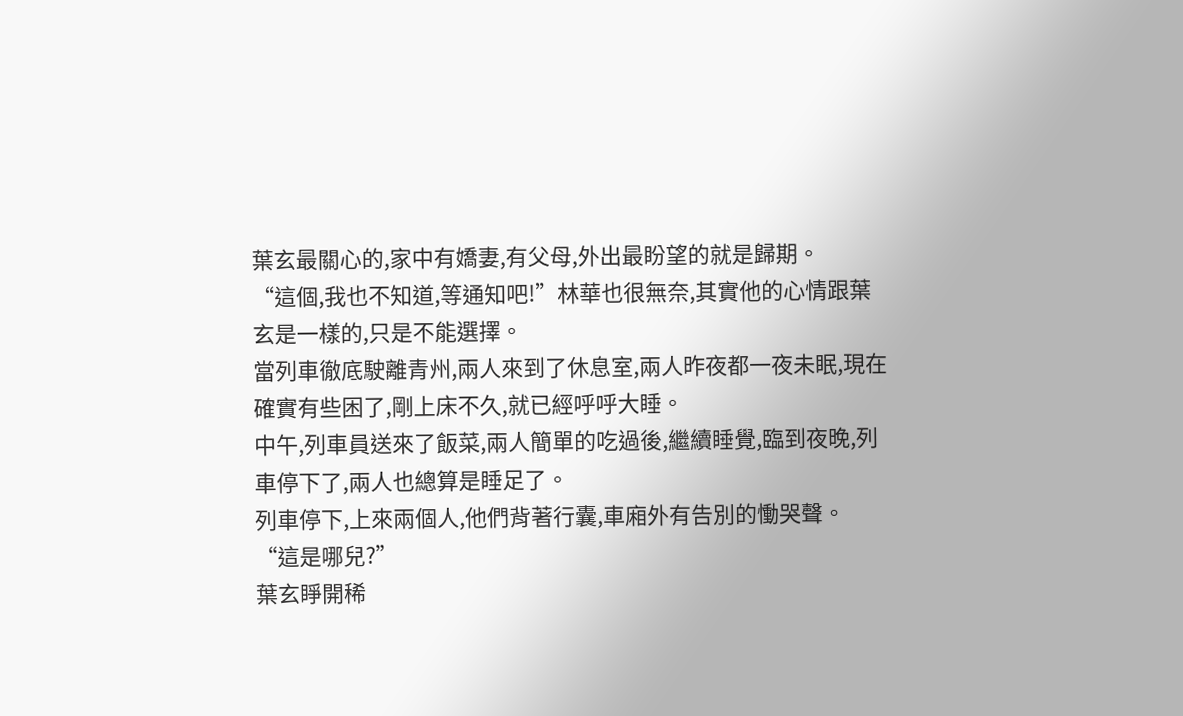葉玄最關心的,家中有嬌妻,有父母,外出最盼望的就是歸期。
“這個,我也不知道,等通知吧!”林華也很無奈,其實他的心情跟葉玄是一樣的,只是不能選擇。
當列車徹底駛離青州,兩人來到了休息室,兩人昨夜都一夜未眠,現在確實有些困了,剛上床不久,就已經呼呼大睡。
中午,列車員送來了飯菜,兩人簡單的吃過後,繼續睡覺,臨到夜晚,列車停下了,兩人也總算是睡足了。
列車停下,上來兩個人,他們背著行囊,車廂外有告別的慟哭聲。
“這是哪兒?”
葉玄睜開稀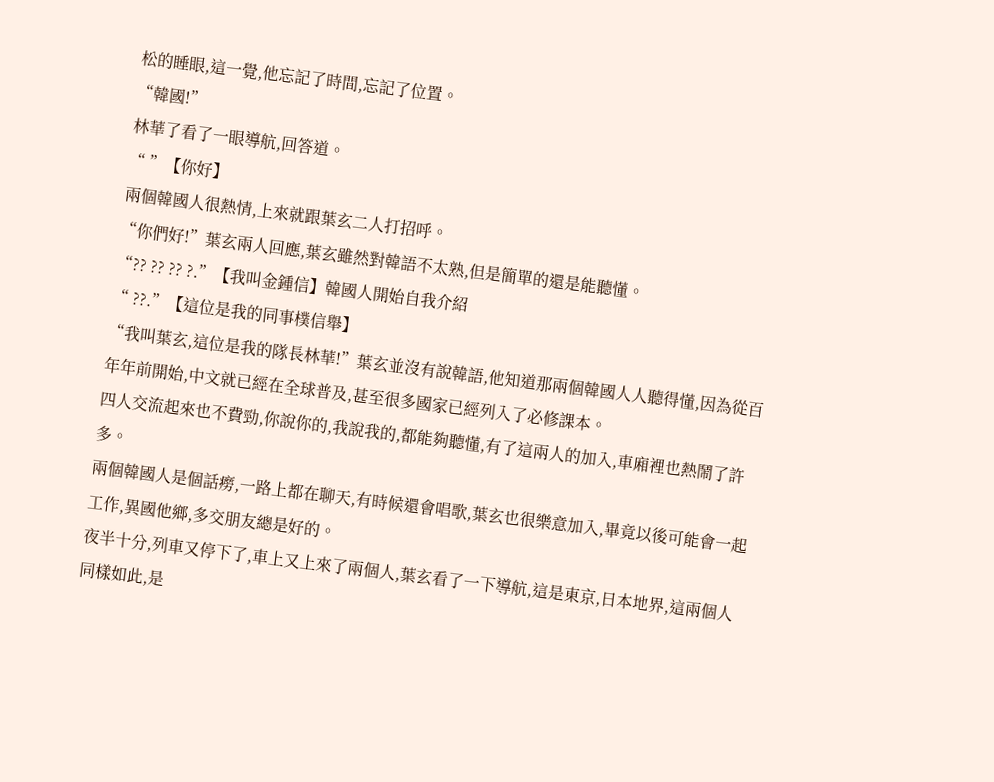松的睡眼,這一覺,他忘記了時間,忘記了位置。
“韓國!”
林華了看了一眼導航,回答道。
“ ”【你好】
兩個韓國人很熱情,上來就跟葉玄二人打招呼。
“你們好!”葉玄兩人回應,葉玄雖然對韓語不太熟,但是簡單的還是能聽懂。
“?? ?? ?? ?.”【我叫金鍾信】韓國人開始自我介紹
“ ??.”【這位是我的同事樸信舉】
“我叫葉玄,這位是我的隊長林華!”葉玄並沒有說韓語,他知道那兩個韓國人人聽得懂,因為從百年年前開始,中文就已經在全球普及,甚至很多國家已經列入了必修課本。
四人交流起來也不費勁,你說你的,我說我的,都能夠聽懂,有了這兩人的加入,車廂裡也熱鬧了許多。
兩個韓國人是個話癆,一路上都在聊天,有時候還會唱歌,葉玄也很樂意加入,畢竟以後可能會一起工作,異國他鄉,多交朋友總是好的。
夜半十分,列車又停下了,車上又上來了兩個人,葉玄看了一下導航,這是東京,日本地界,這兩個人同樣如此,是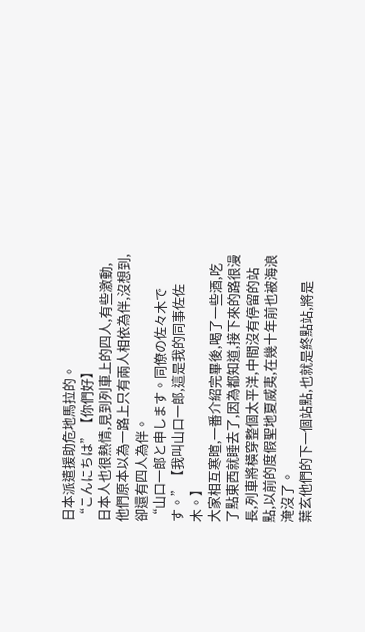日本派遣援助危地馬拉的。
“こんにちは”【你們好】
日本人也很熱情,見到列車上的四人,有些激動,他們原本以為一路上只有兩人相依為伴,沒想到,卻還有四人為伴。
“山口一郎と申します。同僚の佐々木です。”【我叫山口一郎,這是我的同事佐佐木。】
大家相互寒暄,一番介紹完畢後,喝了一些酒,吃了點東西就睡去了,因為都知道,接下來的路很漫長,列車將橫穿整個太平洋,中間沒有停留的站點,以前的度假聖地夏威夷,在幾十年前也被海浪淹沒了。
葉玄他們的下一個站點,也就是終點站,將是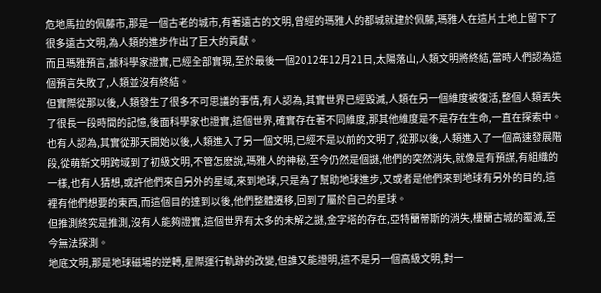危地馬拉的佩藤市,那是一個古老的城市,有著遠古的文明,曾經的瑪雅人的都城就建於佩藤,瑪雅人在這片土地上留下了很多遠古文明,為人類的進步作出了巨大的貢獻。
而且瑪雅預言,據科學家證實,已經全部實現,至於最後一個2012年12月21日,太陽落山,人類文明將終結,當時人們認為這個預言失敗了,人類並沒有終結。
但實際從那以後,人類發生了很多不可思議的事情,有人認為,其實世界已經毀滅,人類在另一個維度被復活,整個人類丟失了很長一段時間的記憶,後面科學家也證實,這個世界,確實存在著不同維度,那其他維度是不是存在生命,一直在探索中。
也有人認為,其實從那天開始以後,人類進入了另一個文明,已經不是以前的文明了,從那以後,人類進入了一個高速發展階段,從萌新文明跨域到了初級文明,不管怎麽說,瑪雅人的神秘,至今仍然是個謎,他們的突然消失,就像是有預謀,有組織的一樣,也有人猜想,或許他們來自另外的星域,來到地球,只是為了幫助地球進步,又或者是他們來到地球有另外的目的,這裡有他們想要的東西,而這個目的達到以後,他們整體遷移,回到了屬於自己的星球。
但推測終究是推測,沒有人能夠證實,這個世界有太多的未解之謎,金字塔的存在,亞特蘭蒂斯的消失,樓蘭古城的覆滅,至今無法探測。
地底文明,那是地球磁場的逆轉,星際運行軌跡的改變,但誰又能證明,這不是另一個高級文明,對一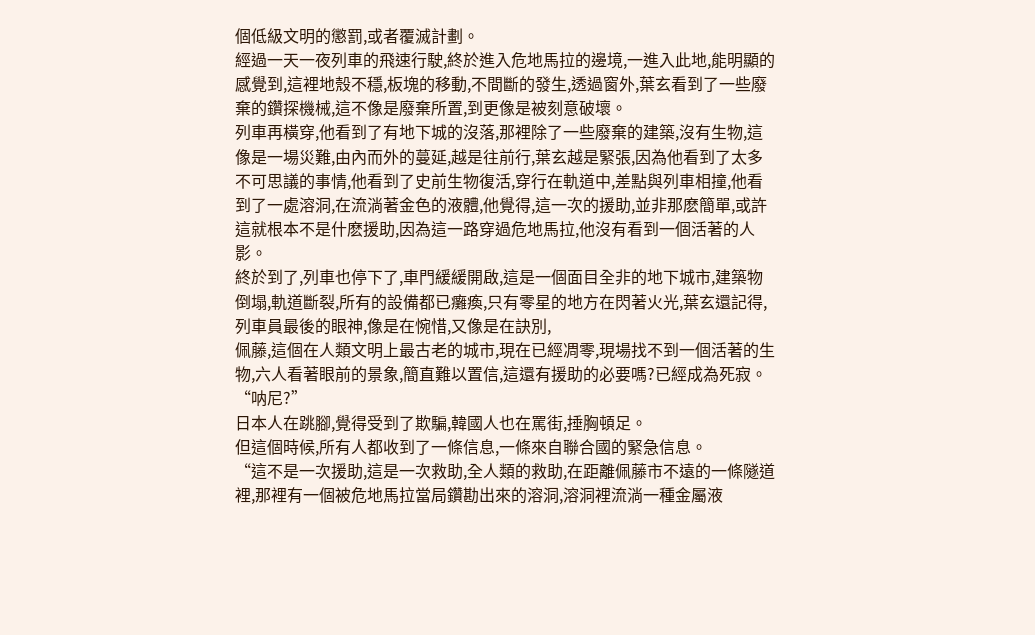個低級文明的懲罰,或者覆滅計劃。
經過一天一夜列車的飛速行駛,終於進入危地馬拉的邊境,一進入此地,能明顯的感覺到,這裡地殼不穩,板塊的移動,不間斷的發生,透過窗外,葉玄看到了一些廢棄的鑽探機械,這不像是廢棄所置,到更像是被刻意破壞。
列車再橫穿,他看到了有地下城的沒落,那裡除了一些廢棄的建築,沒有生物,這像是一場災難,由內而外的蔓延,越是往前行,葉玄越是緊張,因為他看到了太多不可思議的事情,他看到了史前生物復活,穿行在軌道中,差點與列車相撞,他看到了一處溶洞,在流淌著金色的液體,他覺得,這一次的援助,並非那麽簡單,或許這就根本不是什麽援助,因為這一路穿過危地馬拉,他沒有看到一個活著的人影。
終於到了,列車也停下了,車門緩緩開啟,這是一個面目全非的地下城市,建築物倒塌,軌道斷裂,所有的設備都已癱瘓,只有零星的地方在閃著火光,葉玄還記得,列車員最後的眼神,像是在惋惜,又像是在訣別,
佩藤,這個在人類文明上最古老的城市,現在已經凋零,現場找不到一個活著的生物,六人看著眼前的景象,簡直難以置信,這還有援助的必要嗎?已經成為死寂。
“呐尼?”
日本人在跳腳,覺得受到了欺騙,韓國人也在罵街,捶胸頓足。
但這個時候,所有人都收到了一條信息,一條來自聯合國的緊急信息。
“這不是一次援助,這是一次救助,全人類的救助,在距離佩藤市不遠的一條隧道裡,那裡有一個被危地馬拉當局鑽勘出來的溶洞,溶洞裡流淌一種金屬液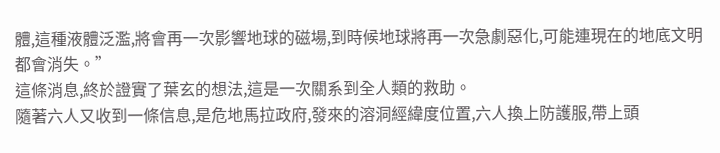體,這種液體泛濫,將會再一次影響地球的磁場,到時候地球將再一次急劇惡化,可能連現在的地底文明都會消失。”
這條消息,終於證實了葉玄的想法,這是一次關系到全人類的救助。
隨著六人又收到一條信息,是危地馬拉政府,發來的溶洞經緯度位置,六人換上防護服,帶上頭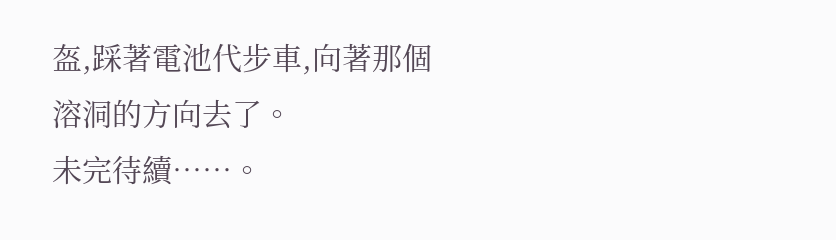盔,踩著電池代步車,向著那個溶洞的方向去了。
未完待續……。